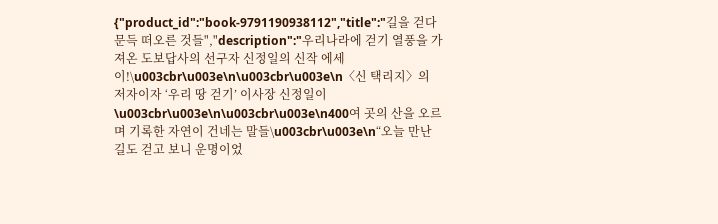{"product_id":"book-9791190938112","title":"길을 걷다 문득 떠오른 것들","description":"우리나라에 걷기 열풍을 가져온 도보답사의 선구자 신정일의 신작 에세이!\u003cbr\u003e\n\u003cbr\u003e\n〈신 택리지〉의 저자이자 ‘우리 땅 걷기’ 이사장 신정일이 \u003cbr\u003e\n\u003cbr\u003e\n400여 곳의 산을 오르며 기록한 자연이 건네는 말들\u003cbr\u003e\n“오늘 만난 길도 걷고 보니 운명이었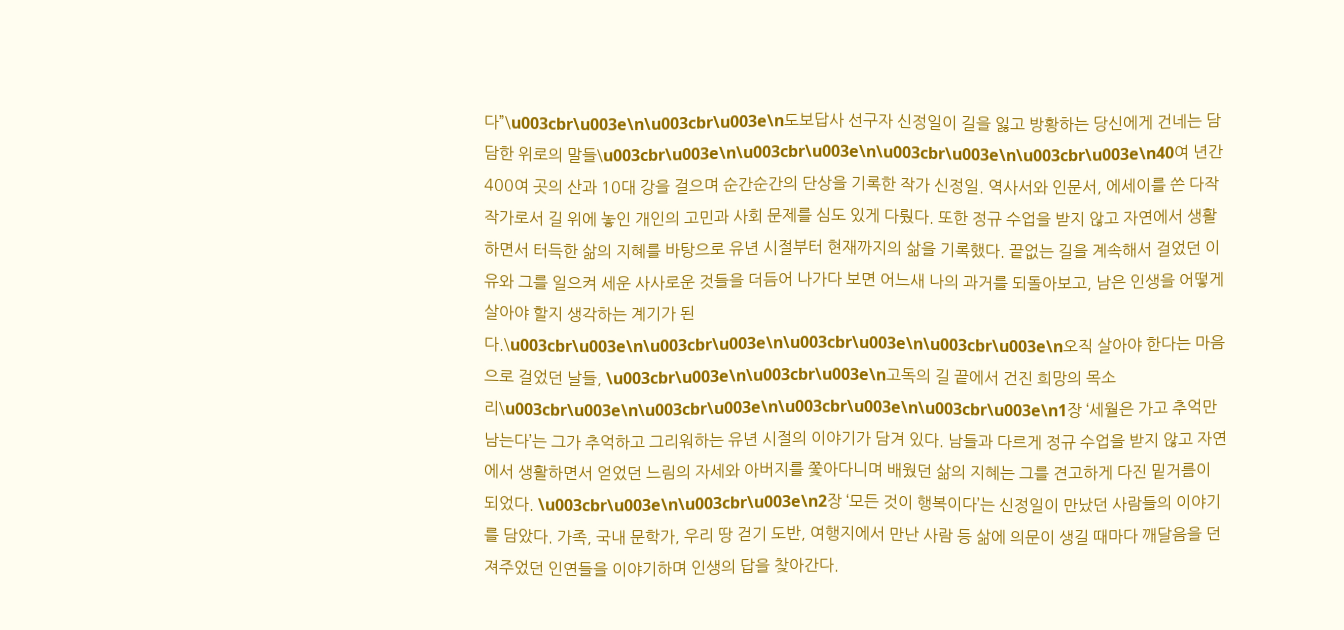다”\u003cbr\u003e\n\u003cbr\u003e\n도보답사 선구자 신정일이 길을 잃고 방황하는 당신에게 건네는 담담한 위로의 말들\u003cbr\u003e\n\u003cbr\u003e\n\u003cbr\u003e\n\u003cbr\u003e\n40여 년간 400여 곳의 산과 10대 강을 걸으며 순간순간의 단상을 기록한 작가 신정일. 역사서와 인문서, 에세이를 쓴 다작 작가로서 길 위에 놓인 개인의 고민과 사회 문제를 심도 있게 다뤘다. 또한 정규 수업을 받지 않고 자연에서 생활하면서 터득한 삶의 지혜를 바탕으로 유년 시절부터 현재까지의 삶을 기록했다. 끝없는 길을 계속해서 걸었던 이유와 그를 일으켜 세운 사사로운 것들을 더듬어 나가다 보면 어느새 나의 과거를 되돌아보고, 남은 인생을 어떻게 살아야 할지 생각하는 계기가 된다.\u003cbr\u003e\n\u003cbr\u003e\n\u003cbr\u003e\n\u003cbr\u003e\n오직 살아야 한다는 마음으로 걸었던 날들, \u003cbr\u003e\n\u003cbr\u003e\n고독의 길 끝에서 건진 희망의 목소리\u003cbr\u003e\n\u003cbr\u003e\n\u003cbr\u003e\n\u003cbr\u003e\n1장 ‘세월은 가고 추억만 남는다’는 그가 추억하고 그리워하는 유년 시절의 이야기가 담겨 있다. 남들과 다르게 정규 수업을 받지 않고 자연에서 생활하면서 얻었던 느림의 자세와 아버지를 쫓아다니며 배웠던 삶의 지혜는 그를 견고하게 다진 밑거름이 되었다. \u003cbr\u003e\n\u003cbr\u003e\n2장 ‘모든 것이 행복이다’는 신정일이 만났던 사람들의 이야기를 담았다. 가족, 국내 문학가, 우리 땅 걷기 도반, 여행지에서 만난 사람 등 삶에 의문이 생길 때마다 깨달음을 던져주었던 인연들을 이야기하며 인생의 답을 찾아간다.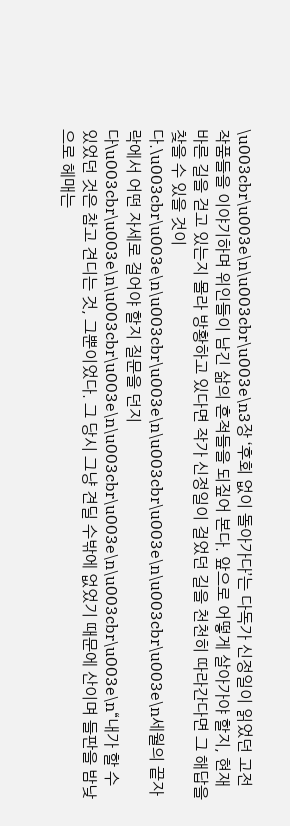\u003cbr\u003e\n\u003cbr\u003e\n3장 ‘후회 없이 돌아가다’는 다독가 신정일이 읽었던 고전 작품들을 이야기하며 위인들이 남긴 삶의 흔적들을 되짚어 본다. 앞으로 어떻게 살아가야 할지, 현재 바른 길을 걷고 있는지 몰라 방황하고 있다면 작가 신정일이 걸었던 길을 천천히 따라간다면 그 해답을 찾을 수 있을 것이다.\u003cbr\u003e\n\u003cbr\u003e\n\u003cbr\u003e\n\u003cbr\u003e\n세월의 끝자락에서 어떤 자세로 걸어야 할지 질문을 던지다\u003cbr\u003e\n\u003cbr\u003e\n\u003cbr\u003e\n\u003cbr\u003e\n“내가 할 수 있었던 것은 참고 견디는 것, 그뿐이었다. 그 당시 그냥 견딜 수밖에 없었기 때문에 산이며 들판을 밤낮으로 헤매는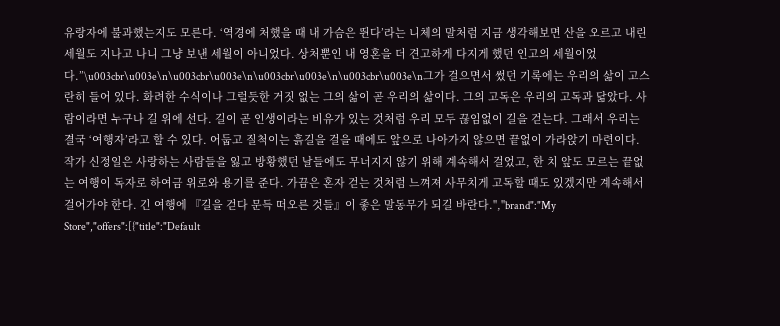유랑자에 불과했는지도 모른다. ‘역경에 처했을 때 내 가슴은 뛴다’라는 니체의 말처럼 지금 생각해보면 산을 오르고 내린 세월도 지나고 나니 그냥 보낸 세월이 아니었다. 상처뿐인 내 영혼을 더 견고하게 다지게 했던 인고의 세월이었다.”\u003cbr\u003e\n\u003cbr\u003e\n\u003cbr\u003e\n\u003cbr\u003e\n그가 걸으면서 썼던 기록에는 우리의 삶이 고스란히 들어 있다. 화려한 수식이나 그럴듯한 거짓 없는 그의 삶이 곧 우리의 삶이다. 그의 고독은 우리의 고독과 닮았다. 사람이라면 누구나 길 위에 선다. 길이 곧 인생이라는 비유가 있는 것처럼 우리 모두 끊임없이 길을 걷는다. 그래서 우리는 결국 ‘여행자’라고 할 수 있다. 어둡고 질척이는 흙길을 걸을 때에도 앞으로 나아가지 않으면 끝없이 가라앉기 마련이다. 작가 신정일은 사랑하는 사람들을 잃고 방황했던 날들에도 무너지지 않기 위해 계속해서 걸었고, 한 치 앞도 모르는 끝없는 여행이 독자로 하여금 위로와 용기를 준다. 가끔은 혼자 걷는 것처럼 느껴져 사무치게 고독할 때도 있겠지만 계속해서 걸어가야 한다. 긴 여행에 『길을 걷다 문득 떠오른 것들』이 좋은 말동무가 되길 바란다.","brand":"My Store","offers":[{"title":"Default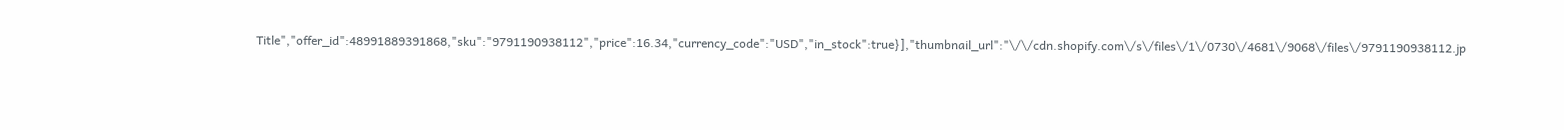Title","offer_id":48991889391868,"sku":"9791190938112","price":16.34,"currency_code":"USD","in_stock":true}],"thumbnail_url":"\/\/cdn.shopify.com\/s\/files\/1\/0730\/4681\/9068\/files\/9791190938112.jp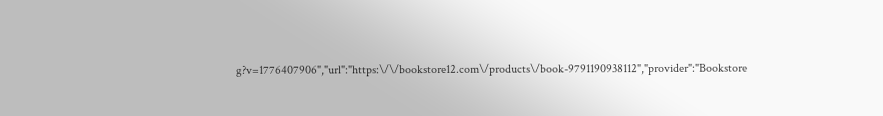g?v=1776407906","url":"https:\/\/bookstore12.com\/products\/book-9791190938112","provider":"Bookstore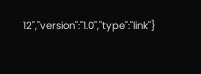12","version":"1.0","type":"link"}